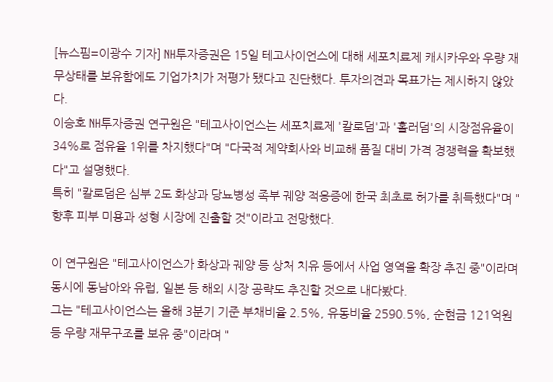[뉴스핌=이광수 기자] NH투자증권은 15일 테고사이언스에 대해 세포치료제 캐시카우와 우량 재무상태를 보유함에도 기업가치가 저평가 됐다고 진단했다. 투자의견과 목표가는 제시하지 않았다.
이승호 NH투자증권 연구원은 "테고사이언스는 세포치료제 '칼로덤'과 '홀러덤'의 시장점유율이 34%로 점유율 1위를 차지했다"며 "다국적 제약회사와 비교해 품질 대비 가격 경쟁력을 확보했다"고 설명했다.
특히 "칼로덤은 심부 2도 화상과 당뇨병성 족부 궤양 적응증에 한국 최초로 허가를 취득했다"며 "향후 피부 미용과 성형 시장에 진출할 것"이라고 전망했다.

이 연구원은 "테고사이언스가 화상과 궤양 등 상처 치유 등에서 사업 영역을 확장 추진 중"이라며 동시에 동남아와 유럽, 일본 등 해외 시장 공략도 추진할 것으로 내다봤다.
그는 "테고사이언스는 올해 3분기 기준 부채비율 2.5%, 유동비율 2590.5%, 순현금 121억원 등 우량 재무구조를 보유 중"이라며 "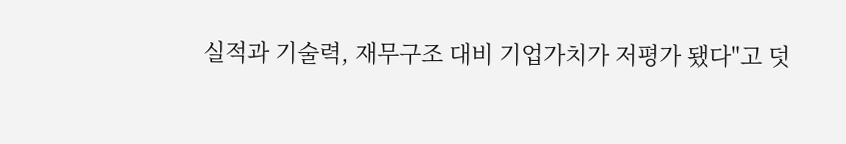실적과 기술력, 재무구조 대비 기업가치가 저평가 됐다"고 덧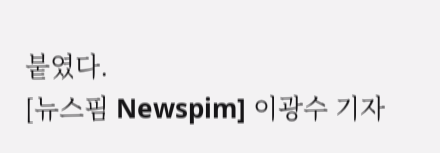붙였다.
[뉴스핌 Newspim] 이광수 기자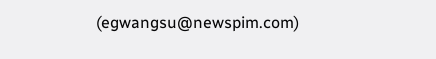(egwangsu@newspim.com)